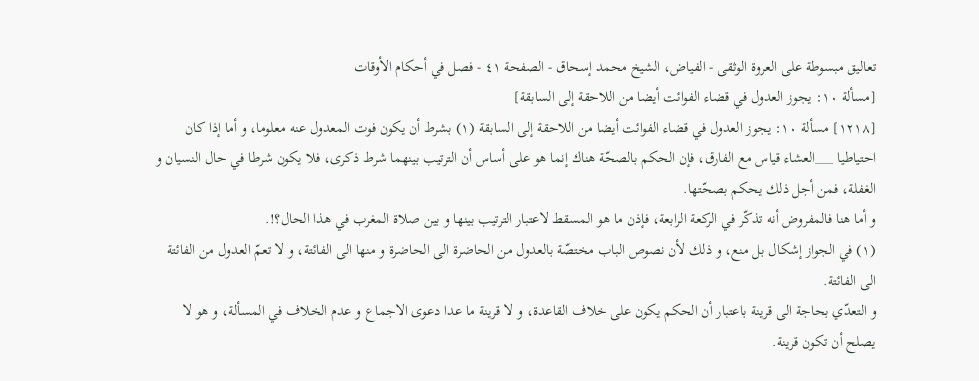تعاليق مبسوطة على العروة الوثقى - الفياض، الشيخ محمد إسحاق - الصفحة ٤١ - فصل في أحكام الأوقات
[مسألة ١٠: يجوز العدول في قضاء الفوائت أيضا من اللاحقة إلى السابقة]
[١٢١٨] مسألة ١٠: يجوز العدول في قضاء الفوائت أيضا من اللاحقة إلى السابقة (١) بشرط أن يكون فوت المعدول عنه معلوما، و أما إذا كان احتياطيا ___العشاء قياس مع الفارق، فإن الحكم بالصحّة هناك إنما هو على أساس أن الترتيب بينهما شرط ذكرى، فلا يكون شرطا في حال النسيان و الغفلة، فمن أجل ذلك يحكم بصحّتها.
و أما هنا فالمفروض أنه تذكّر في الركعة الرابعة، فإذن ما هو المسقط لاعتبار الترتيب بينها و بين صلاة المغرب في هذا الحال؟!.
(١) في الجواز إشكال بل منع، و ذلك لأن نصوص الباب مختصّة بالعدول من الحاضرة الى الحاضرة و منها الى الفائتة، و لا تعمّ العدول من الفائتة الى الفائتة.
و التعدّي بحاجة الى قرينة باعتبار أن الحكم يكون على خلاف القاعدة، و لا قرينة ما عدا دعوى الاجماع و عدم الخلاف في المسألة، و هو لا يصلح أن تكون قرينة.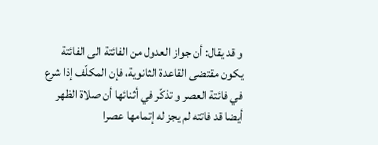و قد يقال: أن جواز العدول من الفائتة الى الفائتة يكون مقتضى القاعدة الثانوية، فإن المكلّف إذا شرع في فائتة العصر و تذكّر في أثنائها أن صلاة الظهر أيضا قد فاتته لم يجز له إتمامها عصرا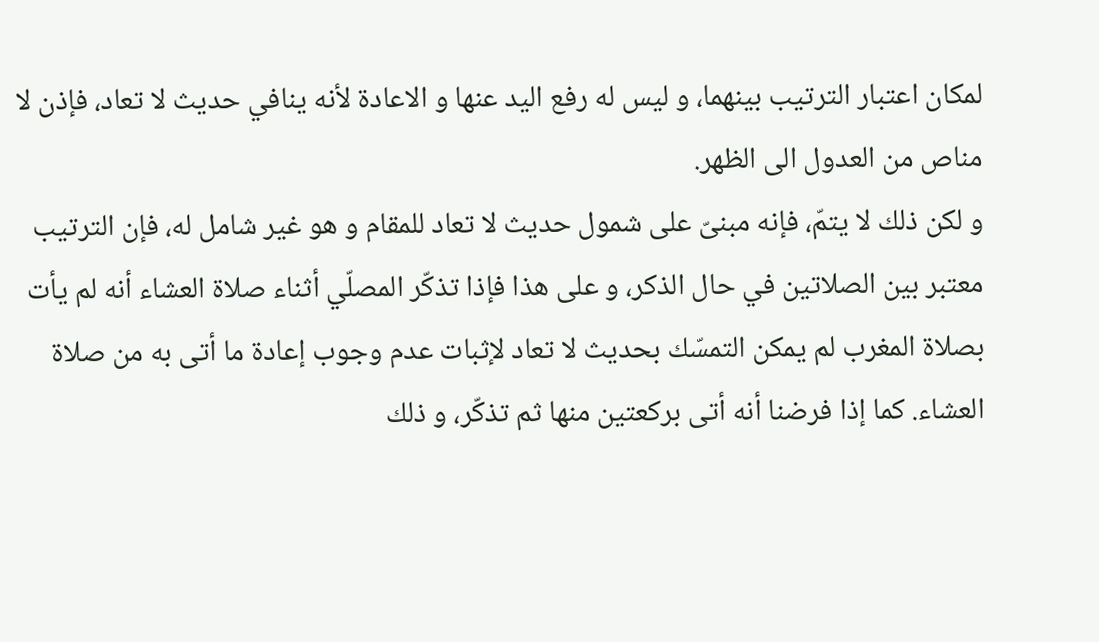لمكان اعتبار الترتيب بينهما، و ليس له رفع اليد عنها و الاعادة لأنه ينافي حديث لا تعاد، فإذن لا مناص من العدول الى الظهر.
و لكن ذلك لا يتمّ، فإنه مبنىّ على شمول حديث لا تعاد للمقام و هو غير شامل له، فإن الترتيب معتبر بين الصلاتين في حال الذكر، و على هذا فإذا تذكّر المصلّي أثناء صلاة العشاء أنه لم يأت بصلاة المغرب لم يمكن التمسّك بحديث لا تعاد لإثبات عدم وجوب إعادة ما أتى به من صلاة العشاء. كما إذا فرضنا أنه أتى بركعتين منها ثم تذكّر، و ذلك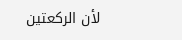لأن الركعتين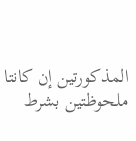المذكورتين إن كانتا ملحوظتين بشرط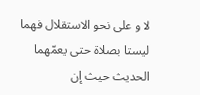لا و على نحو الاستقلال فهما ليستا بصلاة حتى يعمّهما الحديث حيث إن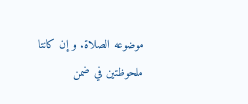موضوعه الصلاة. و إن كانتا ملحوظتين في ضمن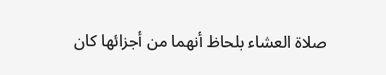صلاة العشاء بلحاظ أنهما من أجزائها كان